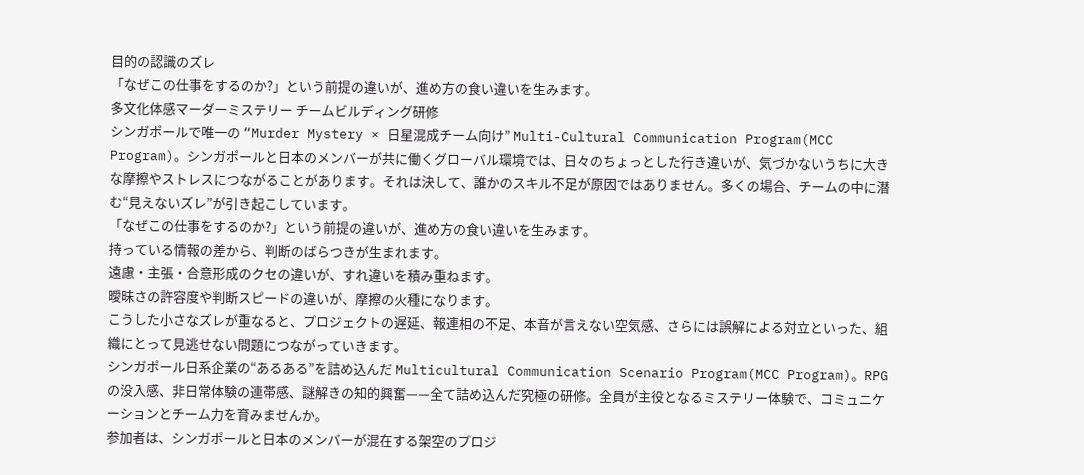目的の認識のズレ
「なぜこの仕事をするのか?」という前提の違いが、進め方の食い違いを生みます。
多文化体感マーダーミステリー チームビルディング研修
シンガポールで唯一の “Murder Mystery × 日星混成チーム向け” Multi-Cultural Communication Program(MCC Program)。シンガポールと日本のメンバーが共に働くグローバル環境では、日々のちょっとした行き違いが、気づかないうちに大きな摩擦やストレスにつながることがあります。それは決して、誰かのスキル不足が原因ではありません。多くの場合、チームの中に潜む“見えないズレ”が引き起こしています。
「なぜこの仕事をするのか?」という前提の違いが、進め方の食い違いを生みます。
持っている情報の差から、判断のばらつきが生まれます。
遠慮・主張・合意形成のクセの違いが、すれ違いを積み重ねます。
曖昧さの許容度や判断スピードの違いが、摩擦の火種になります。
こうした小さなズレが重なると、プロジェクトの遅延、報連相の不足、本音が言えない空気感、さらには誤解による対立といった、組織にとって見逃せない問題につながっていきます。
シンガポール日系企業の“あるある”を詰め込んだ Multicultural Communication Scenario Program(MCC Program)。RPGの没入感、非日常体験の連帯感、謎解きの知的興奮——全て詰め込んだ究極の研修。全員が主役となるミステリー体験で、コミュニケーションとチーム力を育みませんか。
参加者は、シンガポールと日本のメンバーが混在する架空のプロジ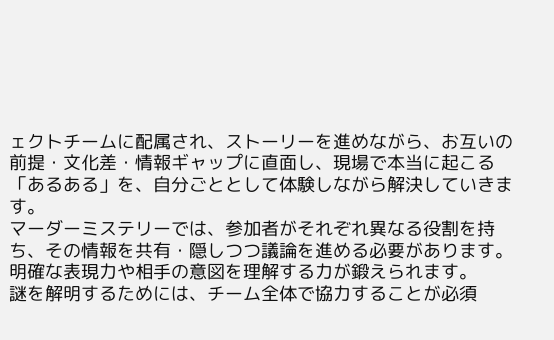ェクトチームに配属され、ストーリーを進めながら、お互いの前提・文化差・情報ギャップに直面し、現場で本当に起こる「あるある」を、自分ごととして体験しながら解決していきます。
マーダーミステリーでは、参加者がそれぞれ異なる役割を持ち、その情報を共有・隠しつつ議論を進める必要があります。明確な表現力や相手の意図を理解する力が鍛えられます。
謎を解明するためには、チーム全体で協力することが必須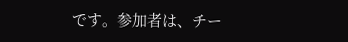です。参加者は、チー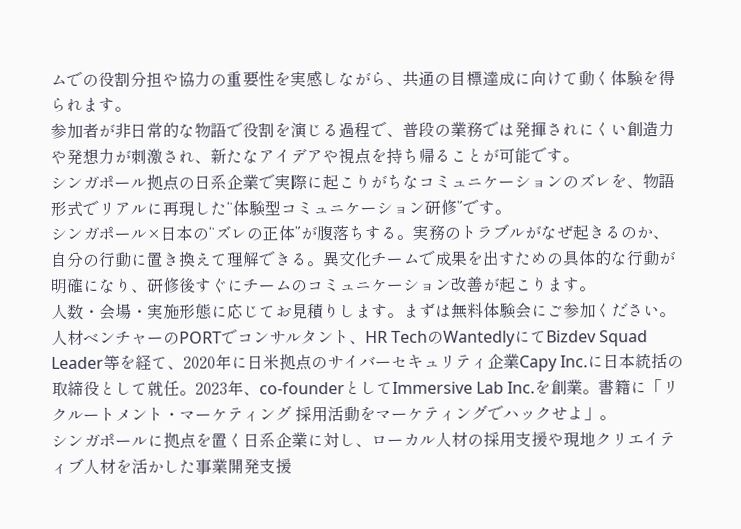ムでの役割分担や協力の重要性を実感しながら、共通の目標達成に向けて動く体験を得られます。
参加者が非日常的な物語で役割を演じる過程で、普段の業務では発揮されにくい創造力や発想力が刺激され、新たなアイデアや視点を持ち帰ることが可能です。
シンガポール拠点の日系企業で実際に起こりがちなコミュニケーションのズレを、物語形式でリアルに再現した“体験型コミュニケーション研修”です。
シンガポール×日本の“ズレの正体”が腹落ちする。実務のトラブルがなぜ起きるのか、自分の行動に置き換えて理解できる。異文化チームで成果を出すための具体的な行動が明確になり、研修後すぐにチームのコミュニケーション改善が起こります。
人数・会場・実施形態に応じてお見積りします。まずは無料体験会にご参加ください。
人材ベンチャーのPORTでコンサルタント、HR TechのWantedlyにてBizdev Squad Leader等を経て、2020年に日米拠点のサイバーセキュリティ企業Capy Inc.に日本統括の取締役として就任。2023年、co-founderとしてImmersive Lab Inc.を創業。書籍に「リクルートメント・マーケティング 採用活動をマーケティングでハックせよ」。
シンガポールに拠点を置く日系企業に対し、ローカル人材の採用支援や現地クリエイティブ人材を活かした事業開発支援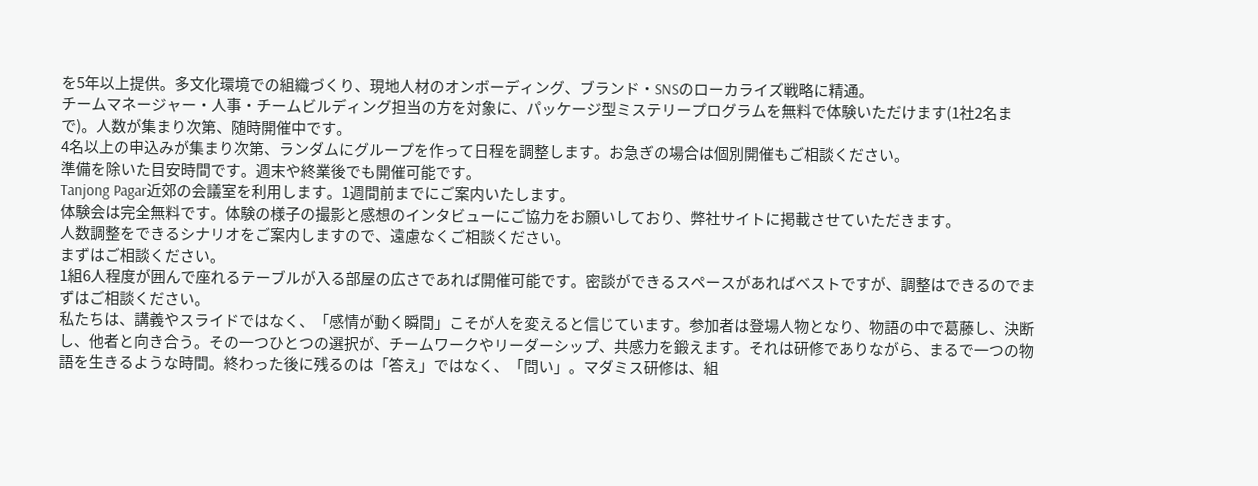を5年以上提供。多文化環境での組織づくり、現地人材のオンボーディング、ブランド・SNSのローカライズ戦略に精通。
チームマネージャー・人事・チームビルディング担当の方を対象に、パッケージ型ミステリープログラムを無料で体験いただけます(1社2名まで)。人数が集まり次第、随時開催中です。
4名以上の申込みが集まり次第、ランダムにグループを作って日程を調整します。お急ぎの場合は個別開催もご相談ください。
準備を除いた目安時間です。週末や終業後でも開催可能です。
Tanjong Pagar近郊の会議室を利用します。1週間前までにご案内いたします。
体験会は完全無料です。体験の様子の撮影と感想のインタビューにご協力をお願いしており、弊社サイトに掲載させていただきます。
人数調整をできるシナリオをご案内しますので、遠慮なくご相談ください。
まずはご相談ください。
1組6人程度が囲んで座れるテーブルが入る部屋の広さであれば開催可能です。密談ができるスペースがあればベストですが、調整はできるのでまずはご相談ください。
私たちは、講義やスライドではなく、「感情が動く瞬間」こそが人を変えると信じています。参加者は登場人物となり、物語の中で葛藤し、決断し、他者と向き合う。その一つひとつの選択が、チームワークやリーダーシップ、共感力を鍛えます。それは研修でありながら、まるで一つの物語を生きるような時間。終わった後に残るのは「答え」ではなく、「問い」。マダミス研修は、組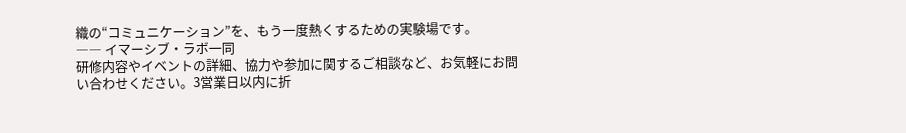織の“コミュニケーション”を、もう一度熱くするための実験場です。
―― イマーシブ・ラボ一同
研修内容やイベントの詳細、協力や参加に関するご相談など、お気軽にお問い合わせください。3営業日以内に折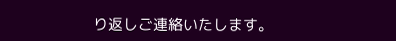り返しご連絡いたします。